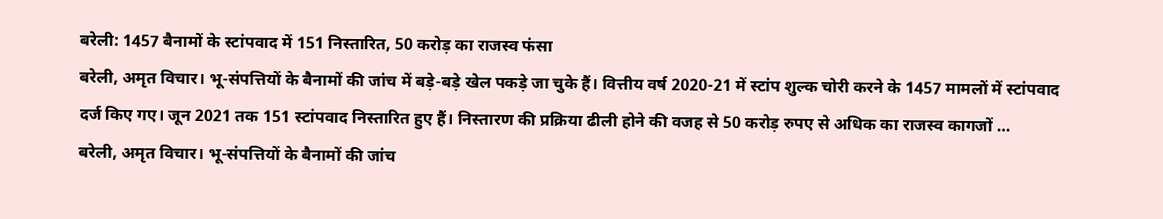बरेली: 1457 बैनामों के स्टांपवाद में 151 निस्तारित, 50 करोड़ का राजस्व फंसा
बरेली, अमृत विचार। भू-संपत्तियों के बैनामों की जांच में बड़े-बड़े खेल पकड़े जा चुके हैं। वित्तीय वर्ष 2020-21 में स्टांप शुल्क चोरी करने के 1457 मामलों में स्टांपवाद दर्ज किए गए। जून 2021 तक 151 स्टांपवाद निस्तारित हुए हैं। निस्तारण की प्रक्रिया ढीली होने की वजह से 50 करोड़ रुपए से अधिक का राजस्व कागजों …
बरेली, अमृत विचार। भू-संपत्तियों के बैनामों की जांच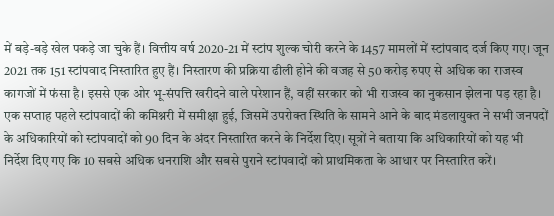में बड़े-बड़े खेल पकड़े जा चुके हैं। वित्तीय वर्ष 2020-21 में स्टांप शुल्क चोरी करने के 1457 मामलों में स्टांपवाद दर्ज किए गए। जून 2021 तक 151 स्टांपवाद निस्तारित हुए हैं। निस्तारण की प्रक्रिया ढीली होने की वजह से 50 करोड़ रुपए से अधिक का राजस्व कागजों में फंसा है। इससे एक ओर भू-संपत्ति खरीदने वाले परेशान हैं, वहीं सरकार को भी राजस्व का नुकसान झेलना पड़ रहा है।
एक सप्ताह पहले स्टांपवादों की कमिश्नरी में समीक्षा हुई, जिसमें उपरोक्त स्थिति के सामने आने के बाद मंडलायुक्त ने सभी जनपदों के अधिकारियों को स्टांपवादों को 90 दिन के अंदर निस्तारित करने के निर्देश दिए। सूत्रों ने बताया कि अधिकारियों को यह भी निर्देश दिए गए कि 10 सबसे अधिक धनराशि और सबसे पुराने स्टांपवादों को प्राथमिकता के आधार पर निस्तारित करें।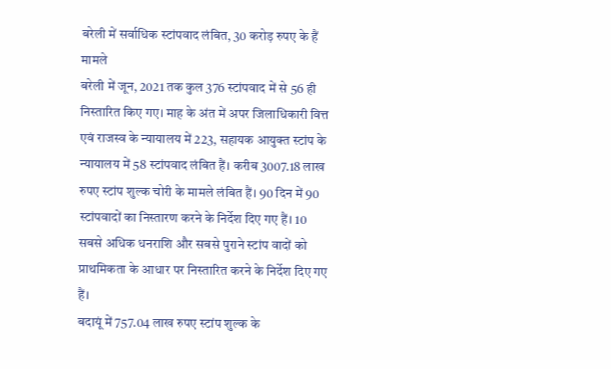बरेली में सर्वाधिक स्टांपवाद लंबित, 30 करोड़ रुपए के हैं मामले
बरेली में जून, 2021 तक कुल 376 स्टांपवाद में से 56 ही निस्तारित किए गए। माह के अंत में अपर जिलाधिकारी वित्त एवं राजस्व के न्यायालय में 223, सहायक आयुक्त स्टांप के न्यायालय में 58 स्टांपवाद लंबित हैं। करीब 3007.18 लाख रुपए स्टांप शुल्क चोरी के मामले लंबित हैं। 90 दिन में 90 स्टांपवादों का निस्तारण करने के निर्देश दिए गए हैं। 10 सबसे अधिक धनराशि और सबसे पुराने स्टांप वादों को प्राथमिकता के आधार पर निस्तारित करने के निर्देश दिए गए हैं।
बदायूं में 757.04 लाख रुपए स्टांप शुल्क के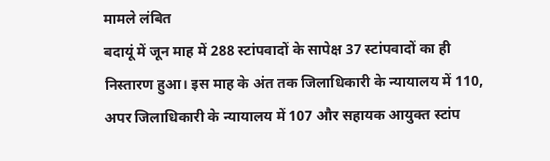मामले लंबित
बदायूं में जून माह में 288 स्टांपवादों के सापेक्ष 37 स्टांपवादों का ही निस्तारण हुआ। इस माह के अंत तक जिलाधिकारी के न्यायालय में 110, अपर जिलाधिकारी के न्यायालय में 107 और सहायक आयुक्त स्टांप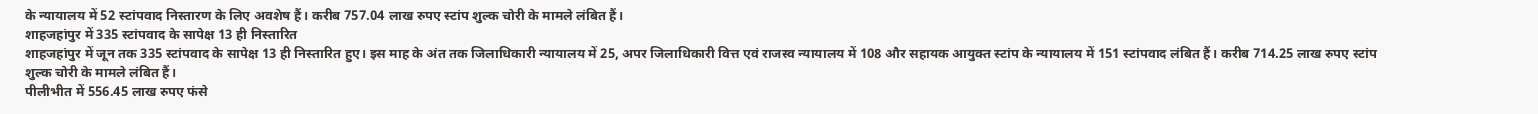के न्यायालय में 52 स्टांपवाद निस्तारण के लिए अवशेष हैं। करीब 757.04 लाख रुपए स्टांप शुल्क चोरी के मामले लंबित हैं।
शाहजहांपुर में 335 स्टांपवाद के सापेक्ष 13 ही निस्तारित
शाहजहांपुर में जून तक 335 स्टांपवाद के सापेक्ष 13 ही निस्तारित हुए। इस माह के अंत तक जिलाधिकारी न्यायालय में 25, अपर जिलाधिकारी वित्त एवं राजस्व न्यायालय में 108 और सहायक आयुक्त स्टांप के न्यायालय में 151 स्टांपवाद लंबित हैं। करीब 714.25 लाख रुपए स्टांप शुल्क चोरी के मामले लंबित हैं।
पीलीभीत में 556.45 लाख रुपए फंसे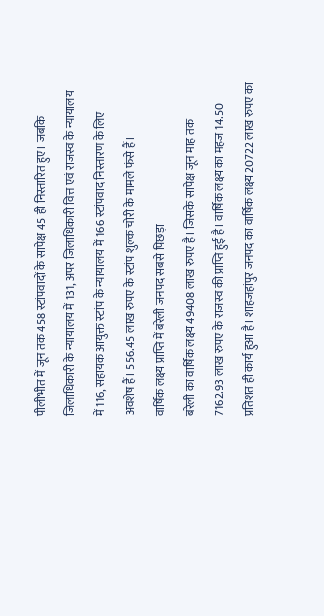पीलीभीत में जून तक 458 स्टांपवादों के सापेक्ष 45 ही निस्तारित हुए। जबकि जिलाधिकारी के न्यायालय में 131, अपर जिलाधिकारी वित्त एवं राजस्व के न्यायालय में 116, सहायक आयुक्त स्टांप के न्यायालय में 166 स्टांपवाद निस्तारण के लिए अवशेष हैं। 556.45 लाख रुपए के स्टांप शुल्क चोरी के मामले फंसे हैं।
वार्षिक लक्ष्य प्राप्ति में बरेली जनपद सबसे पिछड़ा
बरेली का वार्षिक लक्ष्य 49408 लाख रुपए है। जिसके सापेक्ष जून माह तक 7162.93 लाख रुपए के राजस्व की प्राप्ति हुई है। वार्षिक लक्ष्य का महज 14.50 प्रतिशत ही कार्य हुआ है। शाहजहांपुर जनपद का वार्षिक लक्ष्य 20722 लाख रुपए का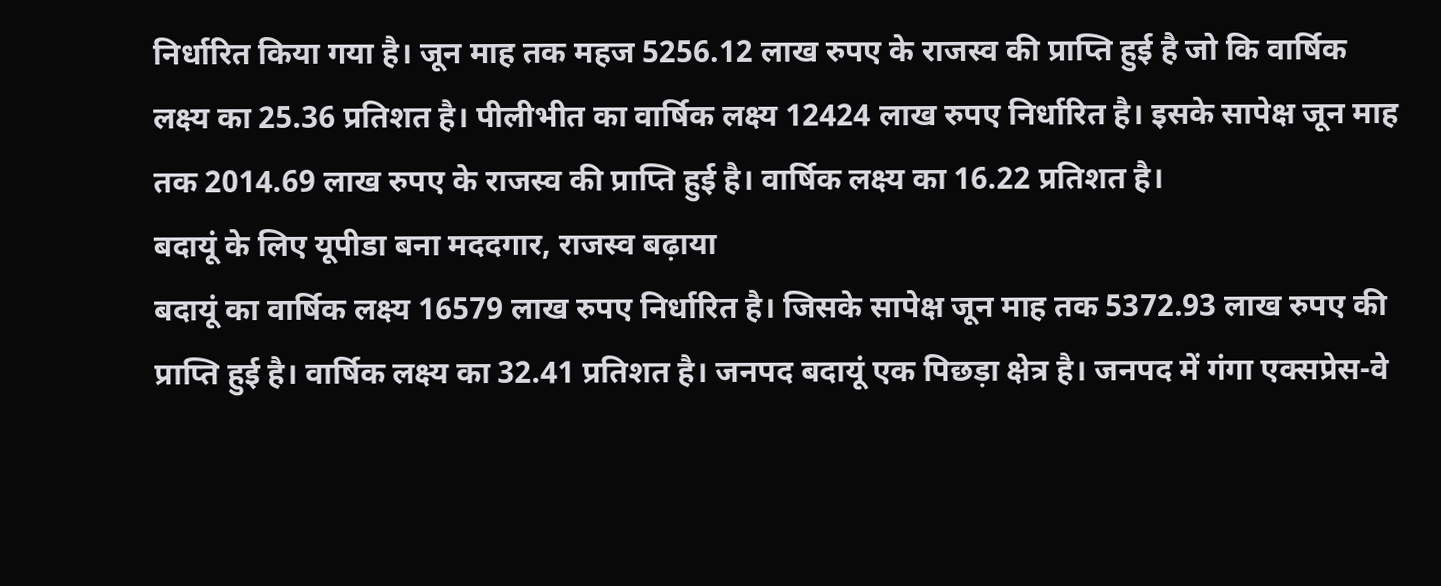निर्धारित किया गया है। जून माह तक महज 5256.12 लाख रुपए के राजस्व की प्राप्ति हुई है जो कि वार्षिक लक्ष्य का 25.36 प्रतिशत है। पीलीभीत का वार्षिक लक्ष्य 12424 लाख रुपए निर्धारित है। इसके सापेक्ष जून माह तक 2014.69 लाख रुपए के राजस्व की प्राप्ति हुई है। वार्षिक लक्ष्य का 16.22 प्रतिशत है।
बदायूं के लिए यूपीडा बना मददगार, राजस्व बढ़ाया
बदायूं का वार्षिक लक्ष्य 16579 लाख रुपए निर्धारित है। जिसके सापेक्ष जून माह तक 5372.93 लाख रुपए की प्राप्ति हुई है। वार्षिक लक्ष्य का 32.41 प्रतिशत है। जनपद बदायूं एक पिछड़ा क्षेत्र है। जनपद में गंगा एक्सप्रेस-वे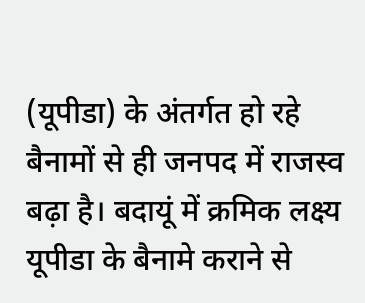(यूपीडा) के अंतर्गत हो रहे बैनामों से ही जनपद में राजस्व बढ़ा है। बदायूं में क्रमिक लक्ष्य यूपीडा के बैनामे कराने से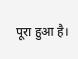पूरा हुआ है।